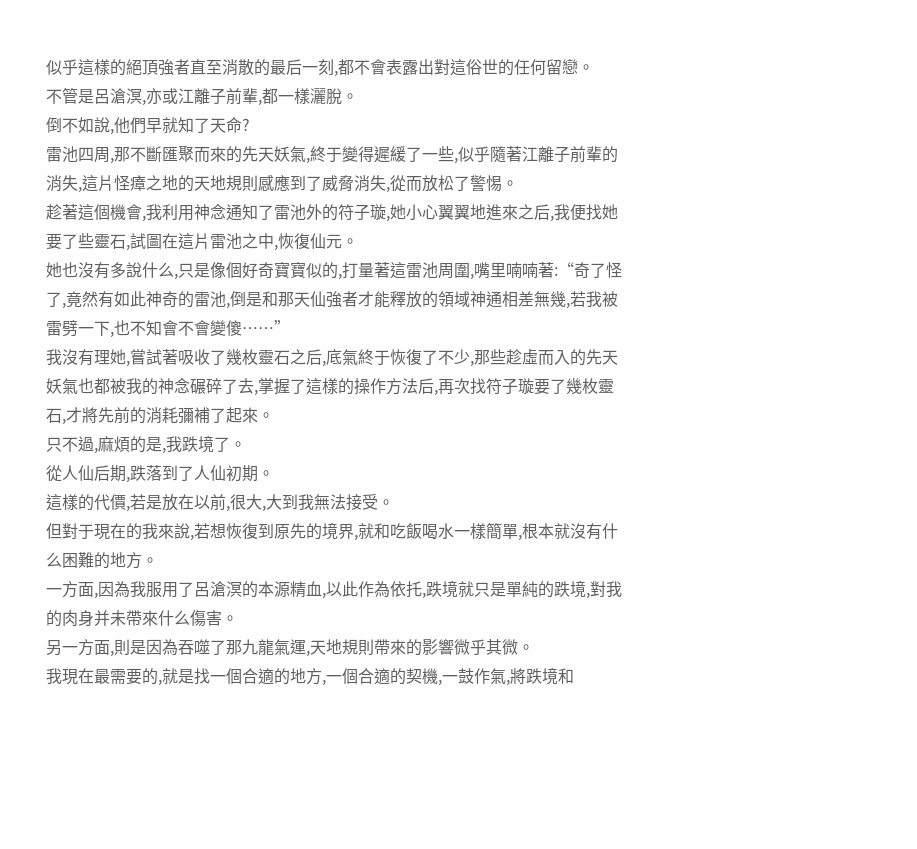似乎這樣的絕頂強者直至消散的最后一刻,都不會表露出對這俗世的任何留戀。
不管是呂滄溟,亦或江離子前輩,都一樣灑脫。
倒不如說,他們早就知了天命?
雷池四周,那不斷匯聚而來的先天妖氣,終于變得遲緩了一些,似乎隨著江離子前輩的消失,這片怪瘴之地的天地規則感應到了威脅消失,從而放松了警惕。
趁著這個機會,我利用神念通知了雷池外的符子璇,她小心翼翼地進來之后,我便找她要了些靈石,試圖在這片雷池之中,恢復仙元。
她也沒有多說什么,只是像個好奇寶寶似的,打量著這雷池周圍,嘴里喃喃著:“奇了怪了,竟然有如此神奇的雷池,倒是和那天仙強者才能釋放的領域神通相差無幾,若我被雷劈一下,也不知會不會變傻……”
我沒有理她,嘗試著吸收了幾枚靈石之后,底氣終于恢復了不少,那些趁虛而入的先天妖氣也都被我的神念碾碎了去,掌握了這樣的操作方法后,再次找符子璇要了幾枚靈石,才將先前的消耗彌補了起來。
只不過,麻煩的是,我跌境了。
從人仙后期,跌落到了人仙初期。
這樣的代價,若是放在以前,很大,大到我無法接受。
但對于現在的我來說,若想恢復到原先的境界,就和吃飯喝水一樣簡單,根本就沒有什么困難的地方。
一方面,因為我服用了呂滄溟的本源精血,以此作為依托,跌境就只是單純的跌境,對我的肉身并未帶來什么傷害。
另一方面,則是因為吞噬了那九龍氣運,天地規則帶來的影響微乎其微。
我現在最需要的,就是找一個合適的地方,一個合適的契機,一鼓作氣,將跌境和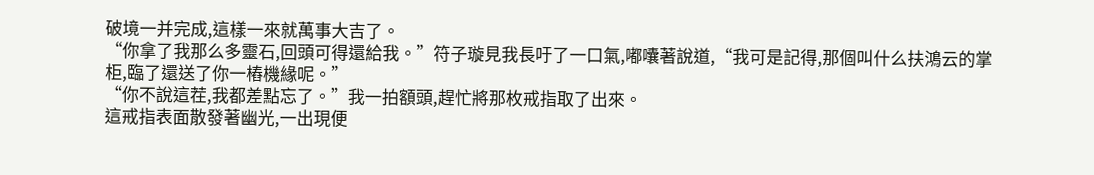破境一并完成,這樣一來就萬事大吉了。
“你拿了我那么多靈石,回頭可得還給我。”符子璇見我長吁了一口氣,嘟囔著說道,“我可是記得,那個叫什么扶鴻云的掌柜,臨了還送了你一樁機緣呢。”
“你不說這茬,我都差點忘了。”我一拍額頭,趕忙將那枚戒指取了出來。
這戒指表面散發著幽光,一出現便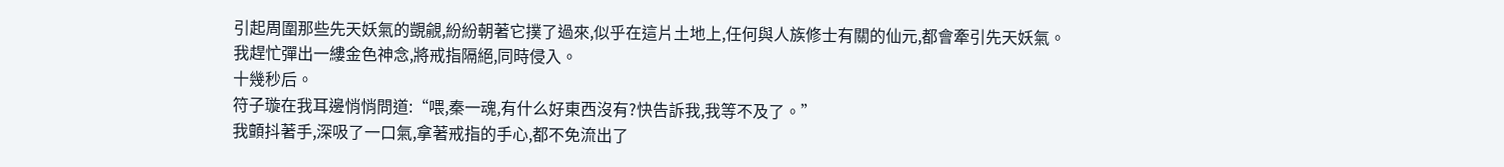引起周圍那些先天妖氣的覬覦,紛紛朝著它撲了過來,似乎在這片土地上,任何與人族修士有關的仙元,都會牽引先天妖氣。
我趕忙彈出一縷金色神念,將戒指隔絕,同時侵入。
十幾秒后。
符子璇在我耳邊悄悄問道:“喂,秦一魂,有什么好東西沒有?快告訴我,我等不及了。”
我顫抖著手,深吸了一口氣,拿著戒指的手心,都不免流出了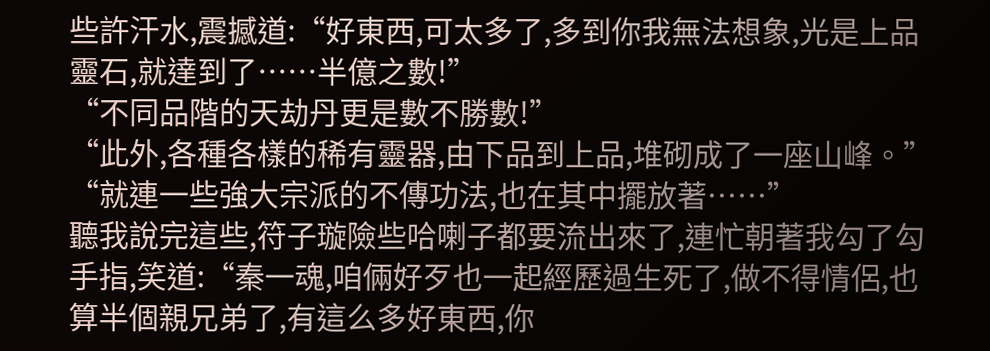些許汗水,震撼道:“好東西,可太多了,多到你我無法想象,光是上品靈石,就達到了……半億之數!”
“不同品階的天劫丹更是數不勝數!”
“此外,各種各樣的稀有靈器,由下品到上品,堆砌成了一座山峰。”
“就連一些強大宗派的不傳功法,也在其中擺放著……”
聽我說完這些,符子璇險些哈喇子都要流出來了,連忙朝著我勾了勾手指,笑道:“秦一魂,咱倆好歹也一起經歷過生死了,做不得情侶,也算半個親兄弟了,有這么多好東西,你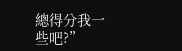總得分我一些吧?”